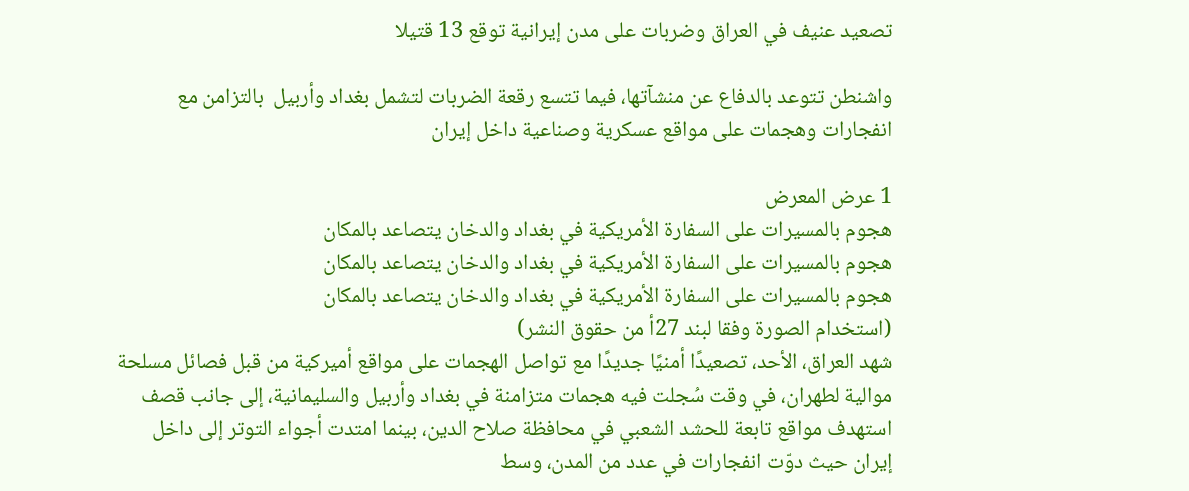تصعيد عنيف في العراق وضربات على مدن إيرانية توقع 13 قتيلا

واشنطن تتوعد بالدفاع عن منشآتها، فيما تتسع رقعة الضربات لتشمل بغداد وأربيل  بالتزامن مع انفجارات وهجمات على مواقع عسكرية وصناعية داخل إيران

1 عرض المعرض
هجوم بالمسيرات على السفارة الأمريكية في بغداد والدخان يتصاعد بالمكان
هجوم بالمسيرات على السفارة الأمريكية في بغداد والدخان يتصاعد بالمكان
هجوم بالمسيرات على السفارة الأمريكية في بغداد والدخان يتصاعد بالمكان
(استخدام الصورة وفقا لبند 27أ من حقوق النشر)
شهد العراق، الأحد، تصعيدًا أمنيًا جديدًا مع تواصل الهجمات على مواقع أميركية من قبل فصائل مسلحة موالية لطهران، في وقت سُجلت فيه هجمات متزامنة في بغداد وأربيل والسليمانية، إلى جانب قصف استهدف مواقع تابعة للحشد الشعبي في محافظة صلاح الدين، بينما امتدت أجواء التوتر إلى داخل إيران حيث دوّت انفجارات في عدد من المدن، وسط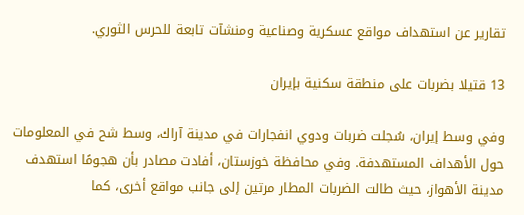تقارير عن استهداف مواقع عسكرية وصناعية ومنشآت تابعة للحرس الثوري.

13 قتيلا بضربات على منطقة سكنية بإيران

وفي وسط إيران، سُجلت ضربات ودوي انفجارات في مدينة آراك، وسط شح في المعلومات حول الأهداف المستهدفة. وفي محافظة خوزستان، أفادت مصادر بأن هجومًا استهدف مدينة الأهواز، حيث طالت الضربات المطار مرتين إلى جانب مواقع أخرى، كما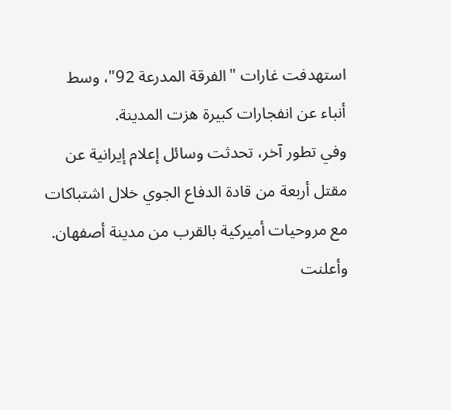استهدفت غارات "الفرقة المدرعة 92"، وسط أنباء عن انفجارات كبيرة هزت المدينة.
وفي تطور آخر، تحدثت وسائل إعلام إيرانية عن مقتل أربعة من قادة الدفاع الجوي خلال اشتباكات مع مروحيات أميركية بالقرب من مدينة أصفهان.
وأعلنت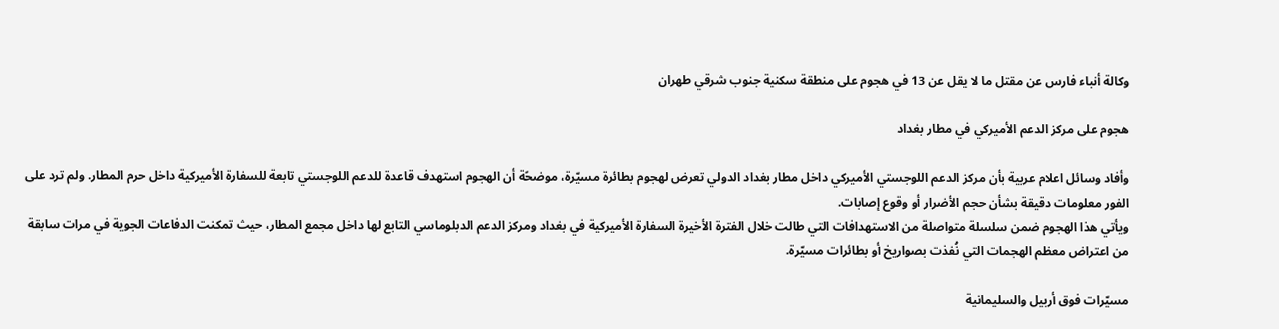وكالة أنباء فارس عن مقتل ما لا يقل عن 13 في هجوم على منطقة سكنية جنوب شرقي طهران

هجوم على مركز الدعم الأميركي في مطار بغداد

وأفاد وسائل اعلام عربية بأن مركز الدعم اللوجستي الأميركي داخل مطار بغداد الدولي تعرض لهجوم بطائرة مسيّرة، موضحًة أن الهجوم استهدف قاعدة للدعم اللوجستي تابعة للسفارة الأميركية داخل حرم المطار. ولم ترد على الفور معلومات دقيقة بشأن حجم الأضرار أو وقوع إصابات.
ويأتي هذا الهجوم ضمن سلسلة متواصلة من الاستهدافات التي طالت خلال الفترة الأخيرة السفارة الأميركية في بغداد ومركز الدعم الدبلوماسي التابع لها داخل مجمع المطار، حيث تمكنت الدفاعات الجوية في مرات سابقة من اعتراض معظم الهجمات التي نُفذت بصواريخ أو بطائرات مسيّرة.

مسيّرات فوق أربيل والسليمانية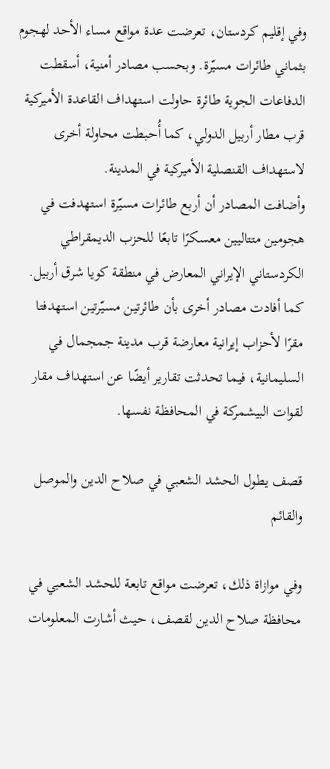وفي إقليم كردستان، تعرضت عدة مواقع مساء الأحد لهجوم بثماني طائرات مسيّرة. وبحسب مصادر أمنية، أسقطت الدفاعات الجوية طائرة حاولت استهداف القاعدة الأميركية قرب مطار أربيل الدولي، كما أُحبطت محاولة أخرى لاستهداف القنصلية الأميركية في المدينة.
وأضافت المصادر أن أربع طائرات مسيّرة استهدفت في هجومين متتاليين معسكرًا تابعًا للحزب الديمقراطي الكردستاني الإيراني المعارض في منطقة كويا شرق أربيل. كما أفادت مصادر أخرى بأن طائرتين مسيّرتين استهدفتا مقرًا لأحزاب إيرانية معارضة قرب مدينة جمجمال في السليمانية، فيما تحدثت تقارير أيضًا عن استهداف مقار لقوات البيشمركة في المحافظة نفسها.

قصف يطول الحشد الشعبي في صلاح الدين والموصل والقائم

وفي موازاة ذلك، تعرضت مواقع تابعة للحشد الشعبي في محافظة صلاح الدين لقصف، حيث أشارت المعلومات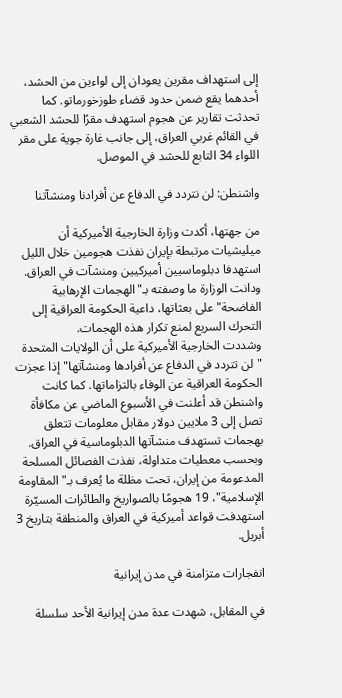إلى استهداف مقرين يعودان إلى لواءين من الحشد، أحدهما يقع ضمن حدود قضاء طوزخورماتو. كما تحدثت تقارير عن هجوم استهدف مقرًا للحشد الشعبي في القائم غربي العراق، إلى جانب غارة جوية على مقر اللواء 34 التابع للحشد في الموصل.

واشنطن: لن نتردد في الدفاع عن أفرادنا ومنشآتنا

من جهتها، أكدت وزارة الخارجية الأميركية أن ميليشيات مرتبطة بإيران نفذت هجومين خلال الليل استهدفا دبلوماسيين أميركيين ومنشآت في العراق. ودانت الوزارة ما وصفته بـ"الهجمات الإرهابية الفاضحة" على بعثاتها، داعية الحكومة العراقية إلى التحرك السريع لمنع تكرار هذه الهجمات.
وشددت الخارجية الأميركية على أن الولايات المتحدة "لن تتردد في الدفاع عن أفرادها ومنشآتها" إذا عجزت الحكومة العراقية عن الوفاء بالتزاماتها. كما كانت واشنطن قد أعلنت في الأسبوع الماضي عن مكافأة تصل إلى 3 ملايين دولار مقابل معلومات تتعلق بهجمات تستهدف منشآتها الدبلوماسية في العراق.
وبحسب معطيات متداولة، نفذت الفصائل المسلحة المدعومة من إيران، تحت مظلة ما يُعرف بـ"المقاومة الإسلامية"، 19 هجومًا بالصواريخ والطائرات المسيّرة استهدفت قواعد أميركية في العراق والمنطقة بتاريخ 3 أبريل.

انفجارات متزامنة في مدن إيرانية

في المقابل، شهدت عدة مدن إيرانية الأحد سلسلة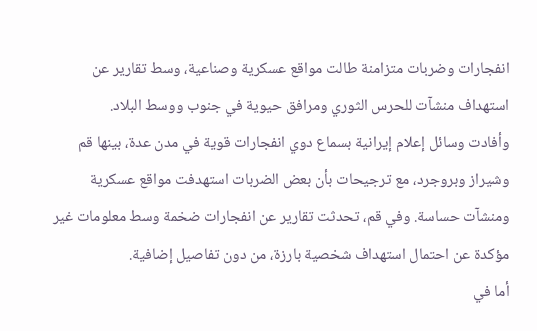انفجارات وضربات متزامنة طالت مواقع عسكرية وصناعية، وسط تقارير عن استهداف منشآت للحرس الثوري ومرافق حيوية في جنوب ووسط البلاد.
وأفادت وسائل إعلام إيرانية بسماع دوي انفجارات قوية في مدن عدة، بينها قم وشيراز وبروجرد، مع ترجيحات بأن بعض الضربات استهدفت مواقع عسكرية ومنشآت حساسة. وفي قم، تحدثت تقارير عن انفجارات ضخمة وسط معلومات غير مؤكدة عن احتمال استهداف شخصية بارزة، من دون تفاصيل إضافية.
أما في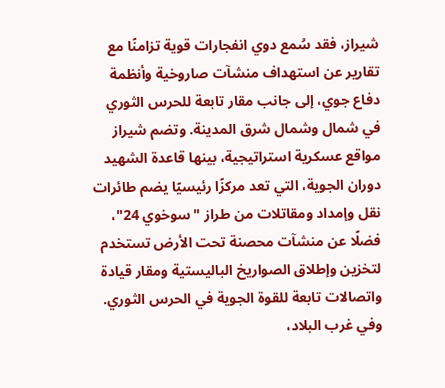شيراز، فقد سُمع دوي انفجارات قوية تزامنًا مع تقارير عن استهداف منشآت صاروخية وأنظمة دفاع جوي، إلى جانب مقار تابعة للحرس الثوري في شمال وشمال شرق المدينة. وتضم شيراز مواقع عسكرية استراتيجية، بينها قاعدة الشهيد دوران الجوية، التي تعد مركزًا رئيسيًا يضم طائرات نقل وإمداد ومقاتلات من طراز "سوخوي 24"، فضلًا عن منشآت محصنة تحت الأرض تستخدم لتخزين وإطلاق الصواريخ الباليستية ومقار قيادة واتصالات تابعة للقوة الجوية في الحرس الثوري.
وفي غرب البلاد،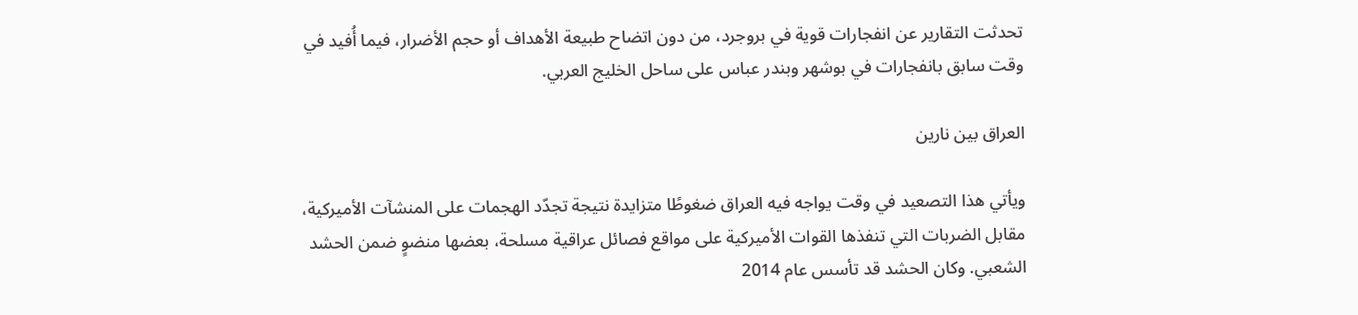تحدثت التقارير عن انفجارات قوية في بروجرد، من دون اتضاح طبيعة الأهداف أو حجم الأضرار، فيما أُفيد في وقت سابق بانفجارات في بوشهر وبندر عباس على ساحل الخليج العربي.

العراق بين نارين

ويأتي هذا التصعيد في وقت يواجه فيه العراق ضغوطًا متزايدة نتيجة تجدّد الهجمات على المنشآت الأميركية، مقابل الضربات التي تنفذها القوات الأميركية على مواقع فصائل عراقية مسلحة، بعضها منضوٍ ضمن الحشد الشعبي. وكان الحشد قد تأسس عام 2014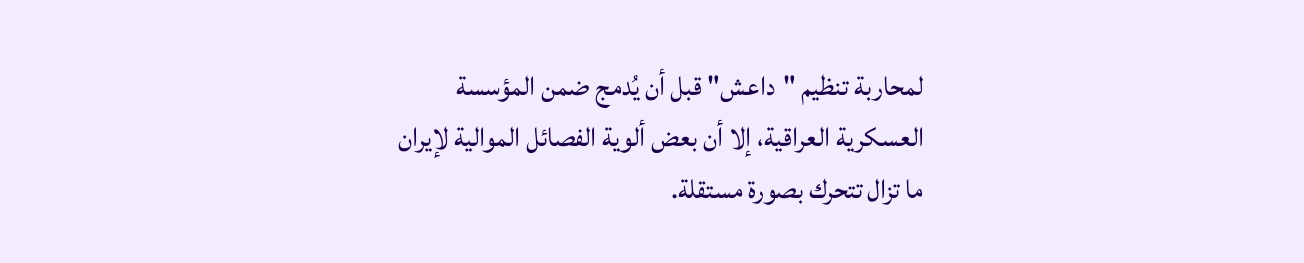لمحاربة تنظيم "داعش" قبل أن يُدمج ضمن المؤسسة العسكرية العراقية، إلا أن بعض ألوية الفصائل الموالية لإيران ما تزال تتحرك بصورة مستقلة.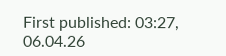First published: 03:27, 06.04.26